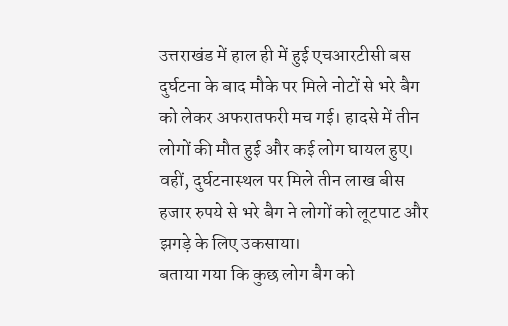उत्तराखंड में हाल ही में हुई एचआरटीसी बस दुर्घटना के बाद मौके पर मिले नोटों से भरे बैग को लेकर अफरातफरी मच गई। हादसे में तीन लोगों की मौत हुई और कई लोग घायल हुए। वहीं, दुर्घटनास्थल पर मिले तीन लाख बीस हजार रुपये से भरे बैग ने लोगों को लूटपाट और झगड़े के लिए उकसाया।
बताया गया कि कुछ लोग बैग को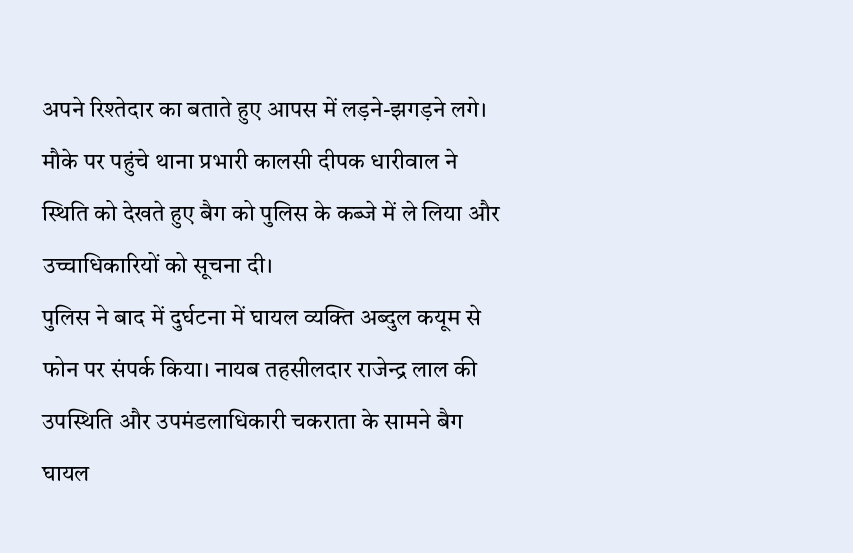अपने रिश्तेदार का बताते हुए आपस में लड़ने-झगड़ने लगे। मौके पर पहुंचे थाना प्रभारी कालसी दीपक धारीवाल ने स्थिति को देखते हुए बैग को पुलिस के कब्जे में ले लिया और उच्चाधिकारियों को सूचना दी।
पुलिस ने बाद में दुर्घटना में घायल व्यक्ति अब्दुल कयूम से फोन पर संपर्क किया। नायब तहसीलदार राजेन्द्र लाल की उपस्थिति और उपमंडलाधिकारी चकराता के सामने बैग घायल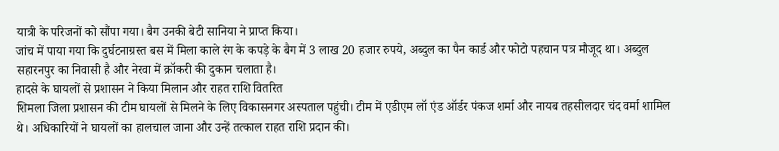यात्री के परिजनों को सौंपा गया। बैग उनकी बेटी सानिया ने प्राप्त किया।
जांच में पाया गया कि दुर्घटनाग्रस्त बस में मिला काले रंग के कपड़े के बैग में 3 लाख 20 हजार रुपये, अब्दुल का पैन कार्ड और फोटो पहचान पत्र मौजूद था। अब्दुल सहारनपुर का निवासी है और नेरवा में क्रॉकरी की दुकान चलाता है।
हादसे के घायलों से प्रशासन ने किया मिलान और राहत राशि वितरित
शिमला जिला प्रशासन की टीम घायलों से मिलने के लिए विकासनगर अस्पताल पहुंची। टीम में एडीएम लॉ एंड ऑर्डर पंकज शर्मा और नायब तहसीलदार चंद वर्मा शामिल थे। अधिकारियों ने घायलों का हालचाल जाना और उन्हें तत्काल राहत राशि प्रदान की।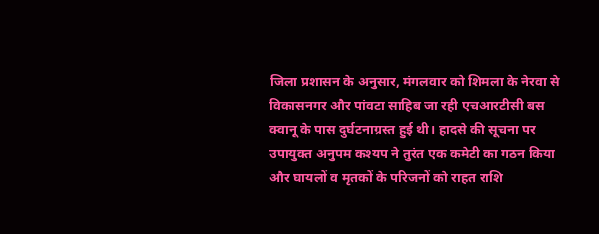जिला प्रशासन के अनुसार, मंगलवार को शिमला के नेरवा से विकासनगर और पांवटा साहिब जा रही एचआरटीसी बस क्वानू के पास दुर्घटनाग्रस्त हुई थी। हादसे की सूचना पर उपायुक्त अनुपम कश्यप ने तुरंत एक कमेटी का गठन किया और घायलों व मृतकों के परिजनों को राहत राशि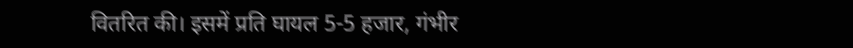वितरित की। इसमें प्रति घायल 5-5 हजार, गंभीर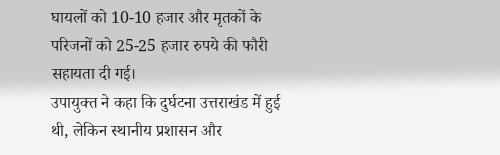घायलों को 10-10 हजार और मृतकों के परिजनों को 25-25 हजार रुपये की फौरी सहायता दी गई।
उपायुक्त ने कहा कि दुर्घटना उत्तराखंड में हुई थी, लेकिन स्थानीय प्रशासन और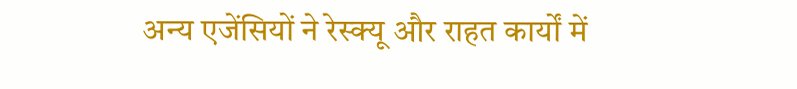अन्य एजेंसियों ने रेस्क्यू और राहत कार्यों में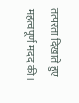तत्परता दिखाते हुए महत्वपूर्ण मदद की।